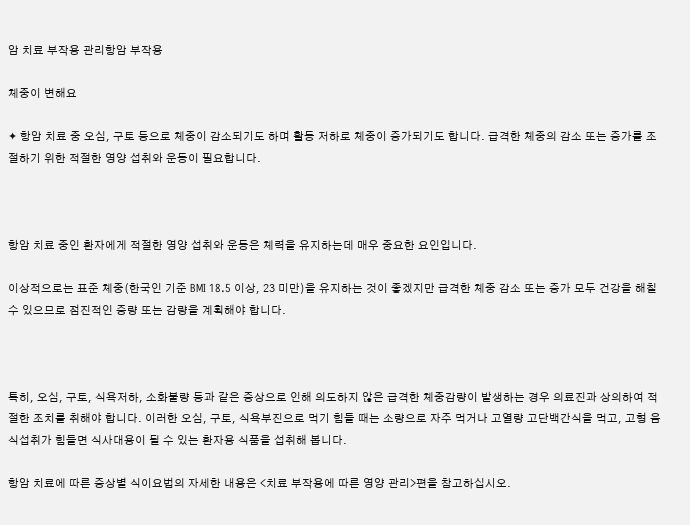암 치료 부작용 관리항암 부작용

체중이 변해요

✦ 항암 치료 중 오심, 구토 등으로 체중이 감소되기도 하며 활동 저하로 체중이 증가되기도 합니다. 급격한 체중의 감소 또는 증가를 조절하기 위한 적절한 영양 섭취와 운동이 필요합니다.



항암 치료 중인 환자에게 적절한 영양 섭취와 운동은 체력을 유지하는데 매우 중요한 요인입니다.

이상적으로는 표준 체중(한국인 기준 BMI 18.5 이상, 23 미만)을 유지하는 것이 좋겠지만 급격한 체중 감소 또는 증가 모두 건강을 해칠 수 있으므로 점진적인 증량 또는 감량을 계획해야 합니다.



특히, 오심, 구토, 식욕저하, 소화불량 등과 같은 증상으로 인해 의도하지 않은 급격한 체중감량이 발생하는 경우 의료진과 상의하여 적절한 조치를 취해야 합니다. 이러한 오심, 구토, 식욕부진으로 먹기 힘들 때는 소량으로 자주 먹거나 고열량 고단백간식을 먹고, 고형 음식섭취가 힘들면 식사대용이 될 수 있는 환자용 식품을 섭취해 봅니다.

항암 치료에 따른 증상별 식이요법의 자세한 내용은 <치료 부작용에 따른 영양 관리>편을 참고하십시오.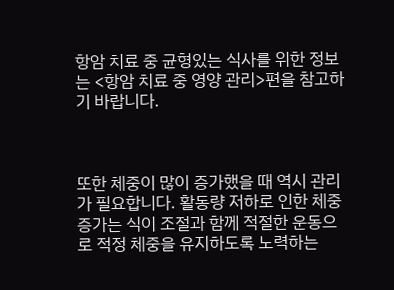항암 치료 중 균형있는 식사를 위한 정보는 <항암 치료 중 영양 관리>편을 참고하기 바랍니다.



또한 체중이 많이 증가했을 때 역시 관리가 필요합니다. 활동량 저하로 인한 체중 증가는 식이 조절과 함께 적절한 운동으로 적정 체중을 유지하도록 노력하는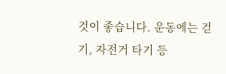것이 좋습니다. 운동에는 걷기, 자전거 타기 등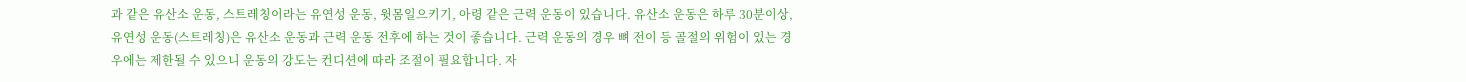과 같은 유산소 운동, 스트레칭이라는 유연성 운동, 윗몸일으키기, 아령 같은 근력 운동이 있습니다. 유산소 운동은 하루 30분이상, 유연성 운동(스트레칭)은 유산소 운동과 근력 운동 전후에 하는 것이 좋습니다. 근력 운동의 경우 뼈 전이 등 골절의 위험이 있는 경우에는 제한될 수 있으니 운동의 강도는 컨디션에 따라 조절이 필요합니다. 자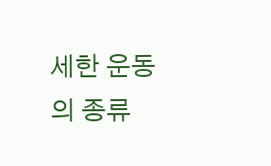세한 운동의 종류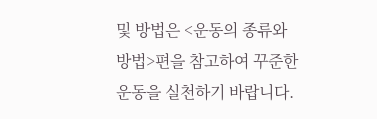및 방법은 <운동의 종류와 방법>편을 참고하여 꾸준한 운동을 실천하기 바랍니다.